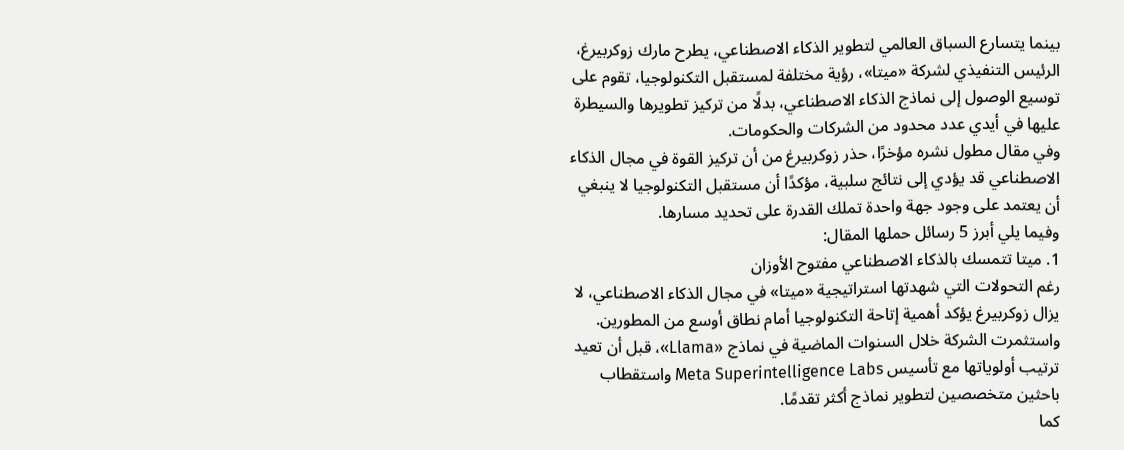بينما يتسارع السباق العالمي لتطوير الذكاء الاصطناعي، يطرح مارك زوكربيرغ، الرئيس التنفيذي لشركة «ميتا»، رؤية مختلفة لمستقبل التكنولوجيا، تقوم على توسيع الوصول إلى نماذج الذكاء الاصطناعي، بدلًا من تركيز تطويرها والسيطرة عليها في أيدي عدد محدود من الشركات والحكومات.
وفي مقال مطول نشره مؤخرًا، حذر زوكربيرغ من أن تركيز القوة في مجال الذكاء الاصطناعي قد يؤدي إلى نتائج سلبية، مؤكدًا أن مستقبل التكنولوجيا لا ينبغي أن يعتمد على وجود جهة واحدة تملك القدرة على تحديد مسارها.
وفيما يلي أبرز 5 رسائل حملها المقال:
1. ميتا تتمسك بالذكاء الاصطناعي مفتوح الأوزان
رغم التحولات التي شهدتها استراتيجية «ميتا» في مجال الذكاء الاصطناعي، لا يزال زوكربيرغ يؤكد أهمية إتاحة التكنولوجيا أمام نطاق أوسع من المطورين.
واستثمرت الشركة خلال السنوات الماضية في نماذج «Llama»، قبل أن تعيد ترتيب أولوياتها مع تأسيس Meta Superintelligence Labs واستقطاب باحثين متخصصين لتطوير نماذج أكثر تقدمًا.
كما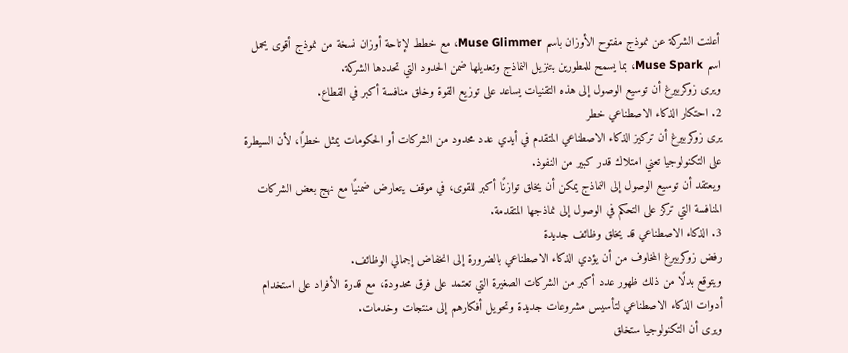أعلنت الشركة عن نموذج مفتوح الأوزان باسم Muse Glimmer، مع خطط لإتاحة أوزان نسخة من نموذج أقوى يحمل اسم Muse Spark، بما يسمح للمطورين بتنزيل النماذج وتعديلها ضمن الحدود التي تحددها الشركة.
ويرى زوكربيرغ أن توسيع الوصول إلى هذه التقنيات يساعد على توزيع القوة وخلق منافسة أكبر في القطاع.
2. احتكار الذكاء الاصطناعي خطر
يرى زوكربيرغ أن تركيز الذكاء الاصطناعي المتقدم في أيدي عدد محدود من الشركات أو الحكومات يمثل خطرًا، لأن السيطرة على التكنولوجيا تعني امتلاك قدر كبير من النفوذ.
ويعتقد أن توسيع الوصول إلى النماذج يمكن أن يخلق توازنًا أكبر للقوى، في موقف يتعارض ضمنيًا مع نهج بعض الشركات المنافسة التي تركز على التحكم في الوصول إلى نماذجها المتقدمة.
3. الذكاء الاصطناعي قد يخلق وظائف جديدة
رفض زوكربيرغ المخاوف من أن يؤدي الذكاء الاصطناعي بالضرورة إلى انخفاض إجمالي الوظائف.
ويتوقع بدلًا من ذلك ظهور عدد أكبر من الشركات الصغيرة التي تعتمد على فرق محدودة، مع قدرة الأفراد على استخدام أدوات الذكاء الاصطناعي لتأسيس مشروعات جديدة وتحويل أفكارهم إلى منتجات وخدمات.
ويرى أن التكنولوجيا ستخلق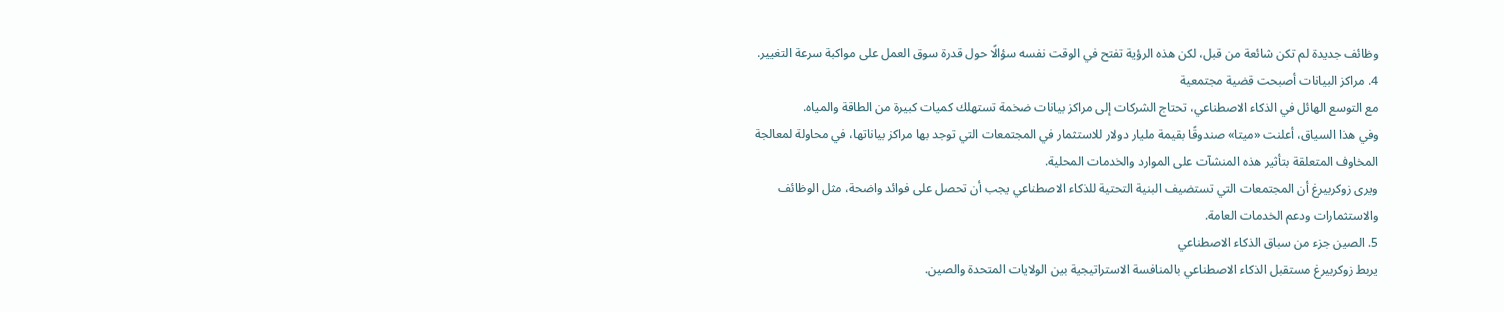وظائف جديدة لم تكن شائعة من قبل، لكن هذه الرؤية تفتح في الوقت نفسه سؤالًا حول قدرة سوق العمل على مواكبة سرعة التغيير.
4. مراكز البيانات أصبحت قضية مجتمعية
مع التوسع الهائل في الذكاء الاصطناعي، تحتاج الشركات إلى مراكز بيانات ضخمة تستهلك كميات كبيرة من الطاقة والمياه.
وفي هذا السياق، أعلنت «ميتا» صندوقًا بقيمة مليار دولار للاستثمار في المجتمعات التي توجد بها مراكز بياناتها، في محاولة لمعالجة المخاوف المتعلقة بتأثير هذه المنشآت على الموارد والخدمات المحلية.
ويرى زوكربيرغ أن المجتمعات التي تستضيف البنية التحتية للذكاء الاصطناعي يجب أن تحصل على فوائد واضحة، مثل الوظائف والاستثمارات ودعم الخدمات العامة.
5. الصين جزء من سباق الذكاء الاصطناعي
يربط زوكربيرغ مستقبل الذكاء الاصطناعي بالمنافسة الاستراتيجية بين الولايات المتحدة والصين.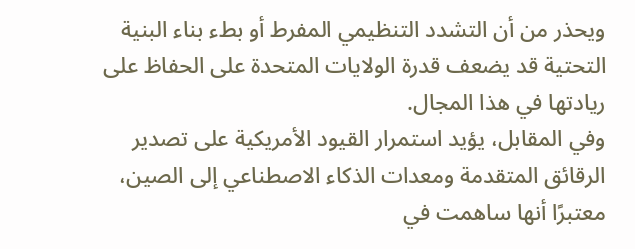ويحذر من أن التشدد التنظيمي المفرط أو بطء بناء البنية التحتية قد يضعف قدرة الولايات المتحدة على الحفاظ على ريادتها في هذا المجال.
وفي المقابل، يؤيد استمرار القيود الأمريكية على تصدير الرقائق المتقدمة ومعدات الذكاء الاصطناعي إلى الصين، معتبرًا أنها ساهمت في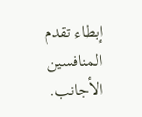إبطاء تقدم المنافسين الأجانب.